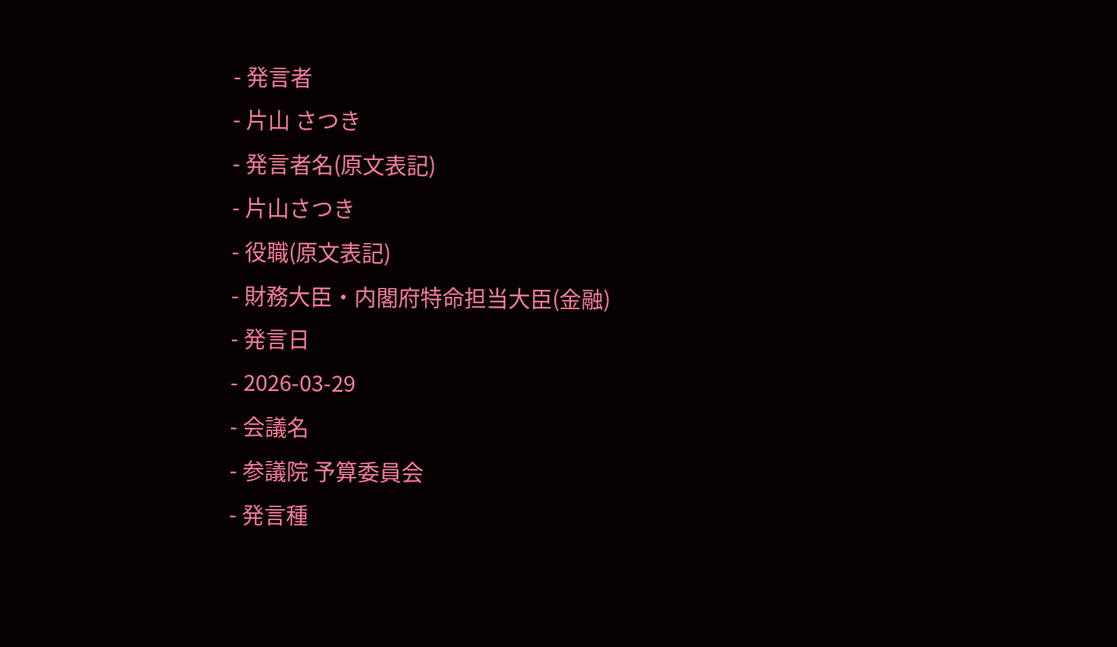- 発言者
- 片山 さつき
- 発言者名(原文表記)
- 片山さつき
- 役職(原文表記)
- 財務大臣・内閣府特命担当大臣(金融)
- 発言日
- 2026-03-29
- 会議名
- 参議院 予算委員会
- 発言種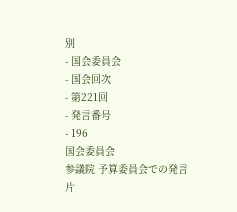別
- 国会委員会
- 国会回次
- 第221回
- 発言番号
- 196
国会委員会
参議院 予算委員会での発言
片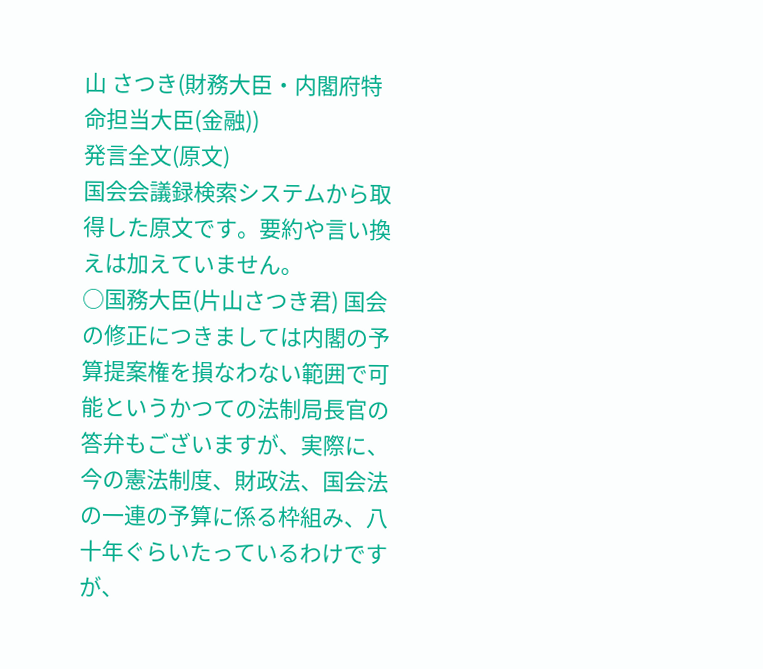山 さつき(財務大臣・内閣府特命担当大臣(金融))
発言全文(原文)
国会会議録検索システムから取得した原文です。要約や言い換えは加えていません。
○国務大臣(片山さつき君) 国会の修正につきましては内閣の予算提案権を損なわない範囲で可能というかつての法制局長官の答弁もございますが、実際に、今の憲法制度、財政法、国会法の一連の予算に係る枠組み、八十年ぐらいたっているわけですが、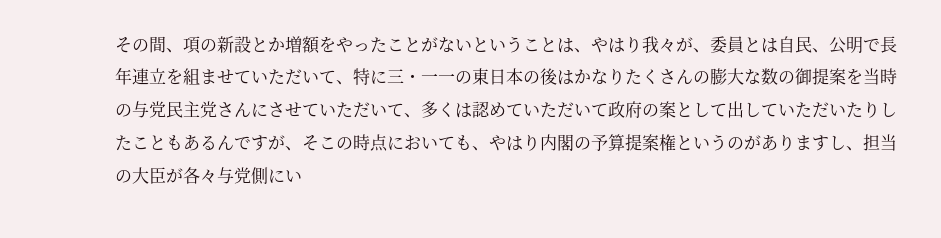その間、項の新設とか増額をやったことがないということは、やはり我々が、委員とは自民、公明で長年連立を組ませていただいて、特に三・一一の東日本の後はかなりたくさんの膨大な数の御提案を当時の与党民主党さんにさせていただいて、多くは認めていただいて政府の案として出していただいたりしたこともあるんですが、そこの時点においても、やはり内閣の予算提案権というのがありますし、担当の大臣が各々与党側にい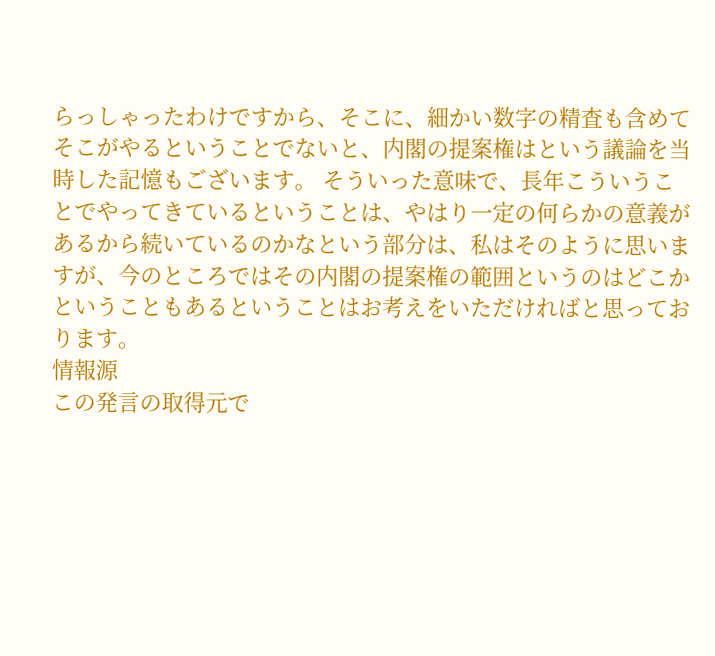らっしゃったわけですから、そこに、細かい数字の精査も含めてそこがやるということでないと、内閣の提案権はという議論を当時した記憶もございます。 そういった意味で、長年こういうことでやってきているということは、やはり一定の何らかの意義があるから続いているのかなという部分は、私はそのように思いますが、今のところではその内閣の提案権の範囲というのはどこかということもあるということはお考えをいただければと思っております。
情報源
この発言の取得元で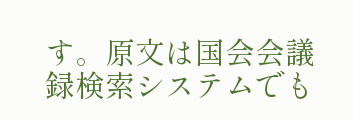す。原文は国会会議録検索システムでも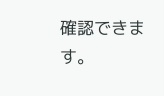確認できます。